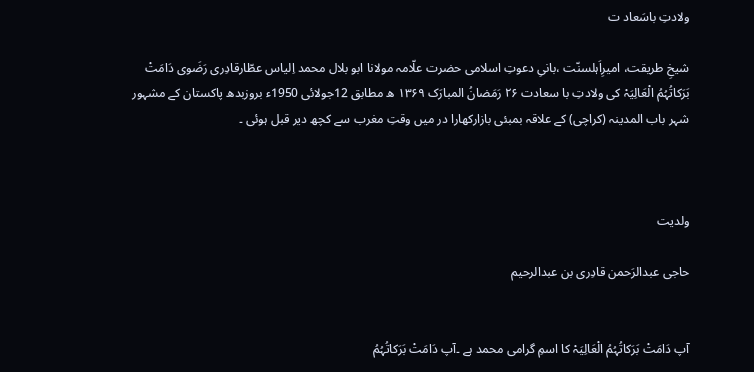ولادتِ باسَعاد ت

شیخِ طریقت، امیرِاَہلسنّت ،بانیِ دعوتِ اسلامی حضرت علّامہ مولانا ابو بلال محمد اِلیاس عطّارقادِری رَضَوی دَامَتْ بَرَکاتُہُمُ الْعَالِیَہْ کی ولادتِ با سعادت ۲۶ رَمَضانُ المبارَک ۱۳۶۹ ھ مطابق 12جولائی 1950ء بروزبدھ پاکستان کے مشہور شہر باب المدینہ (کراچی) کے علاقہ بمبئی بازارکھارا در میں وقتِ مغرب سے کچھ دیر قبل ہوئی ۔



ولدیت

حاجی عبدالرَحمن قادِری بن عبدالرحیم


آپ دَامَتْ بَرَکاتُہُمُ الْعَالِیَہْ کا اسمِ گرامی محمد ہے ۔آپ دَامَتْ بَرَکاتُہُمُ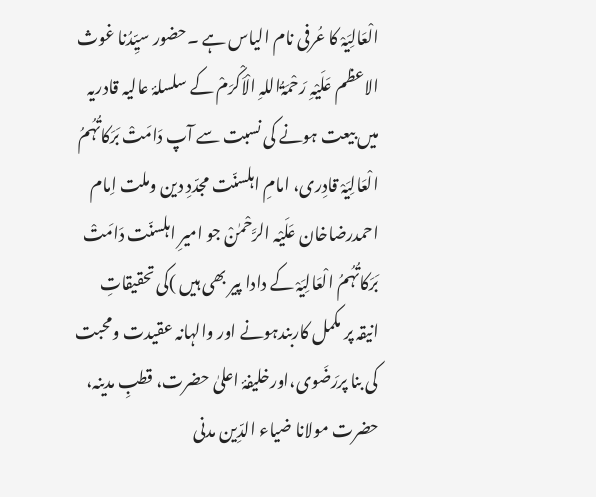الْعَالِیَہْ کا عُرفی نام الیاس ہے ۔حضور سیِّدُنا غوث الاعظم عَلَیْہِ رَحْمَۃُاللہِ الْاَکْرَمْ کے سلسلۂ عالیہ قادریہ میں بیعت ہونے کی نسبت سے آپ دَامَتْ بَرَکاتُہُمُ الْعَالِیَہْ قادِری، امامِ اہلسنّت مجدّدِ دین وملت اِمام احمدرضاخان عَلَیْہ الرَّحْمٰنْ جو امیرِ اہلسنّت دَامَتْ بَرَکاتُہُمُ الْعَالِیَہْ کے دادا پیر بھی ہیں )کی تحقیقاتِ انیقہ پر مکمل کاربندہونے اور والہانہ عقیدت ومحبت کی بنا پررَضَوی،اورخلیفۂ اعلیٰ حضرت، قطبِ مدینہ، حضرت مولانا ضیاء الدِّین مدنی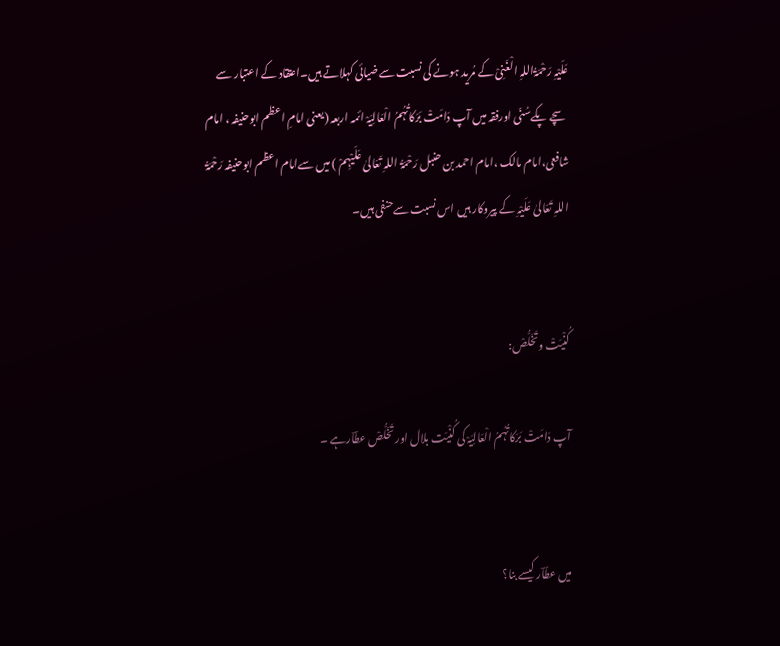عَلَیْہِ رَحْمَۃُاللہِ الْغَنِیْ کے مُرید ہونے کی نسبت سےضیائی کہلاتے ہیں۔اعتقاد کے اعتبار سے سچے پکےسُنّی اورفقہ میں آپ دَامَتْ بَرَکاتُہُمُ الْعَالِیَہْ ائمہ اربعہ (یعنی امامِ اعظم ابوحنیفہ ، امام شافعی،امام مالک ،امام احمد بن حنبل رَحْمَۃُ اللہِ تَعَالیٰ عَلَیْہِمْ ) میں سےامام اعظم ابوحنیفہ رَحْمَۃُ اللہِ تَعَالیٰ عَلَیْہِ کے پیروکار ہیں اس نسبت سےحنفی ہیں۔


کُنْیَتْ وتَخَلُّصْ:

آپ دَامَتْ بَرَکاتُہُمُ الْعَالِیَہْ کی کُنْیَت بلال اور تَخَلُّصْ عطّاؔرہے ۔


میں عطّاؔر کیسے بنا؟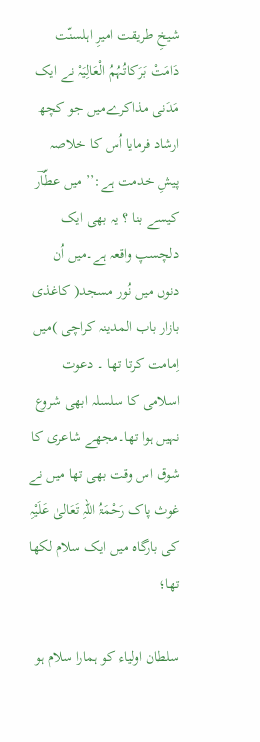شیخِ طریقت امیرِ اہلسنّت دَامَتْ بَرَکاتُہُمُ الْعَالِیَہْ نے ایک مَدَنی مذاکرےمیں جو کچھ ارشاد فرمایا اُس کا خلاصہ پیشِ خدمت ہے:’’ میں عطّاؔر کیسے بنا ؟ یہ بھی ایک دلچسپ واقعہ ہے۔میں اُن دنوں میں نُور مسجد( کاغذی بازار باب المدینہ کراچی )میں اِمامت کرتا تھا ۔ دعوت اسلامی کا سلسلہ ابھی شروع نہیں ہوا تھا۔مجھے شاعری کا شوق اس وقت بھی تھا میں نے غوث پاک رَحْمَۃُ اللہِ تَعَالیٰ عَلَیْہِ کی بارگاہ میں ایک سلام لکھا تھا؛

سلطان اولیاء کو ہمارا سلام ہو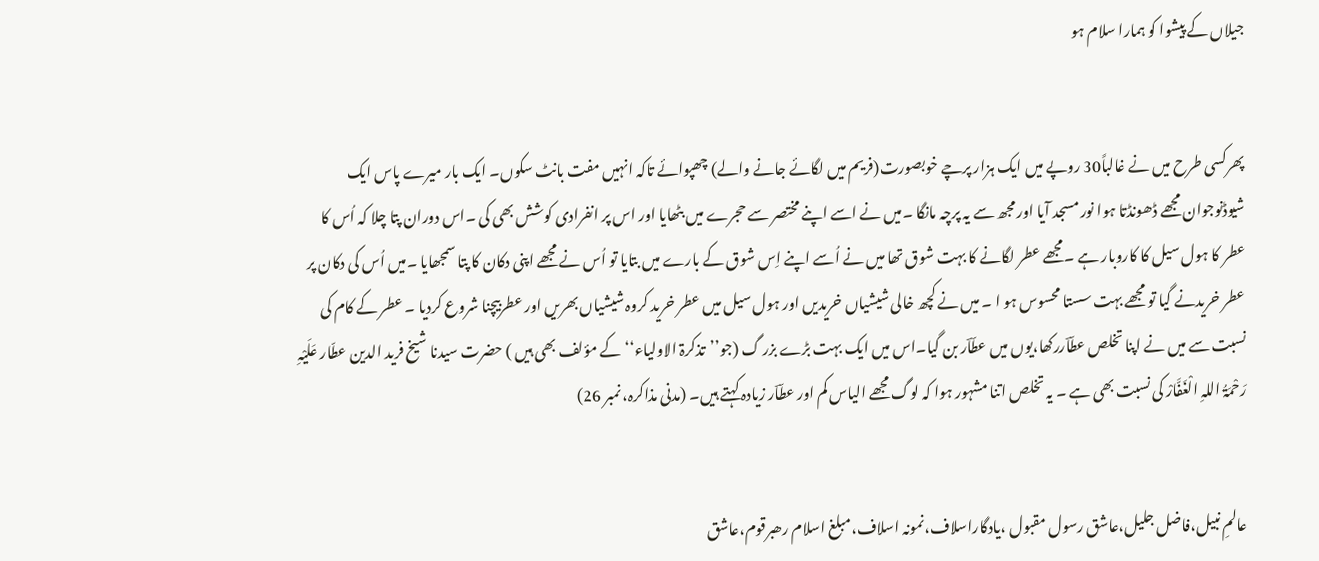جیلاں کے پیشوا کو ہمارا سلام ہو


پھرکسی طرح میں نے غالباً30 روپے میں ایک ہزار پرچے خوبصورت(فریم میں لگائے جانے والے) چھپوائے تاکہ انہیں مفت بانٹ سکوں۔ ایک بار میرے پاس ایک شیوڈنوجوان مجھے ڈھونڈتا ہوا نور مسجد آیا اور مجھ سے یہ پرچہ مانگا ۔میں نے اسے اپنے مختصر سے حجرے میں بٹھایا اور اس پر انفرادی کوشش بھی کی ۔اس دوران پتا چلا کہ اُس کا عطر کا ہول سیل کا کاروبار ہے ۔مجھے عطر لگانے کا بہت شوق تھا میں نے اُسے اپنے اِس شوق کے بارے میں بتایا تو اُس نے مجھے اپنی دکان کا پتا سمجھایا ۔میں اُس کی دکان پر عطر خریدنے گیا تو مجھے بہت سستا محسوس ہو ا ۔ میں نے کچھ خالی شیشیاں خریدیں اور ہول سیل میں عطر خرید کروہ شیشیاں بھریں اور عطربیچنا شروع کردیا ۔ عطر کے کام کی نسبت سے میں نے اپنا تخلص عطّاؔررکھا،یوں میں عطّاؔر بن گیا۔اس میں ایک بہت بڑے بزر گ (جو’’تذکرۃ الاولیاء‘‘کے مؤلف بھی ہیں ) حضرت سیدنا شیخ فرید الدین عطّار عَلَیْہِ رَحْمَۃُ اللہِ الْغَفَّارْ کی نسبت بھی ہے ۔ یہ تخلص اتنا مشہور ہوا کہ لوگ مجھے الیاس کم اور عطّاؔر زیادہ کہتے ہیں۔ (مدنی مذاکرہ، نمبر 26)


عالمِ نبیل،فاضل جلیل،عاشق رسول مقبول ،یادگاراسلاف،نمونہ اسلاف،مبلغ اسلام رھبرقوم،عاشق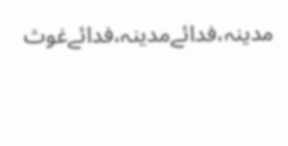مدینہ،فدائےمدینہ،فدائےغوث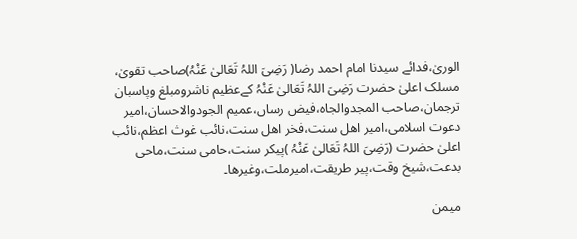الوریٰ،فدائے سیدنا امام احمد رضا( رَضِیَ اللہُ تَعَالیٰ عَنْہُ)صاحب تقویٰ، مسلک اعلیٰ حضرت رَضِیَ اللہُ تَعَالیٰ عَنْہُ کےعظیم ناشرومبلغ وپاسبان ترجمان،صاحب المجدوالجاہ،فیض رساں،عمیم الجودوالاحسان،امیر دعوت اسلامی،امیر اھل سنت،فخر اھل سنت،نائب غوث اعظم،نائب اعلیٰ حضرت (رَضِیَ اللہُ تَعَالیٰ عَنْہُ )پیکر سنت،حامی سنت،ماحی بدعت،شیخ وقت،پیر طریقت،امیرملت،وغیرھا۔

میمن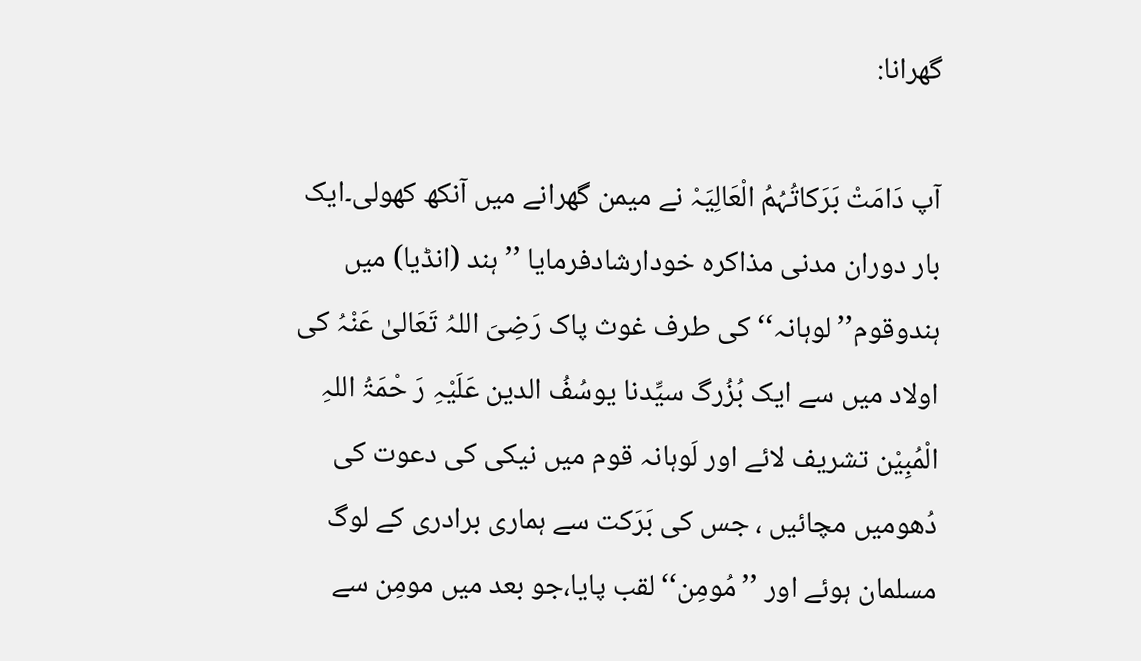گھرانا:

آپ دَامَتْ بَرَکاتُہُمُ الْعَالِیَہْ نے میمن گھرانے میں آنکھ کھولی۔ایک بار دوران مدنی مذاکرہ خودارشادفرمایا ’’ ہند (انڈیا) میں ہندوقوم’’لوہانہ‘‘کی طرف غوث پاک رَضِیَ اللہُ تَعَالیٰ عَنْہُ کی اولاد میں سے ایک بُزُرگ سیِّدنا یوسُفُ الدین عَلَیْہِ رَ حْمَۃُ اللہِ الْمُبِیْن تشریف لائے اور لَوہانہ قوم میں نیکی کی دعوت کی دُھومیں مچائیں ، جس کی بَرَکت سے ہماری برادری کے لوگ مسلمان ہوئے اور ’’مُومِن‘‘لقب پایا،جو بعد میں مومِن سے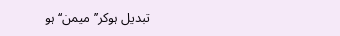تبدیل ہوکر’’ میمن‘‘ہو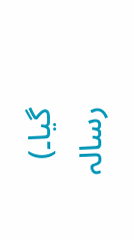گیا۔) رسالہ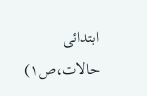ابتدائی حالات،ص۱)